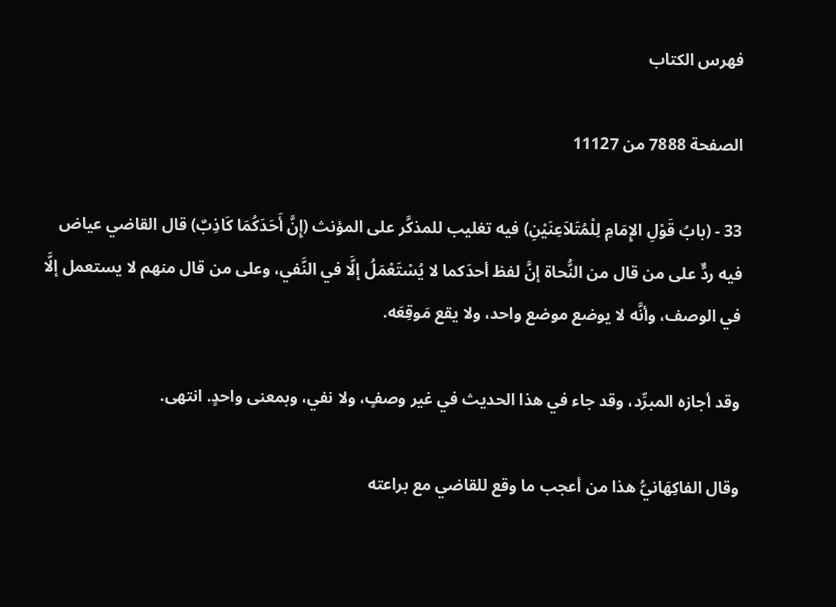فهرس الكتاب

الصفحة 7888 من 11127

33 - (بابُ قَوْلِ الإِمَامِ لِلْمُتَلاَعِنَيْنِ) فيه تغليب للمذكَّر على المؤنث (إِنَّ أَحَدَكُمَا كَاذِبٌ) قال القاضي عياض فيه ردٌّ على من قال من النُّحاة إنَّ لفظ أحدَكما لا يُسْتَعْمَلُ إلَّا في النَّفي، وعلى من قال منهم لا يستعمل إلَّا في الوصف، وأنَّه لا يوضع موضع واحد، ولا يقع مَوقِعَه.

وقد أجازه المبرِّد، وقد جاء في هذا الحديث في غير وصفٍ، ولا نفي، وبمعنى واحدٍ. انتهى.

وقال الفاكِهَانيُّ هذا من أعجب ما وقع للقاضي مع براعته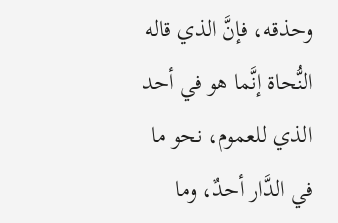وحذقه، فإنَّ الذي قاله النُّحاة إنَّما هو في أحد الذي للعموم، نحو ما في الدَّار أحدٌ، وما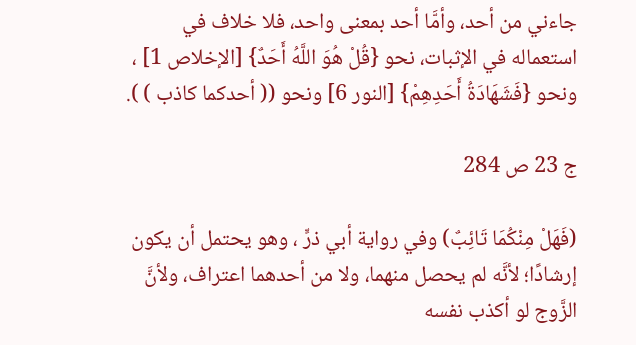جاءني من أحد، وأمَّا أحد بمعنى واحد، فلا خلاف في استعماله في الإثبات، نحو {قُلْ هُوَ اللَّهُ أَحَدٌ} [الإخلاص 1] ، ونحو {فَشَهَادَةُ أَحَدِهِمْ} [النور 6] ونحو (( أحدكما كاذب ) ).

ج 23 ص 284

(فَهَلْ مِنْكُمَا تَائِبٌ) وفي رواية أبي ذرٍّ ، وهو يحتمل أن يكون إرشادًا؛ لأنَّه لم يحصل منهما، ولا من أحدهما اعتراف، ولأنَّ الزَّوج لو أكذب نفسه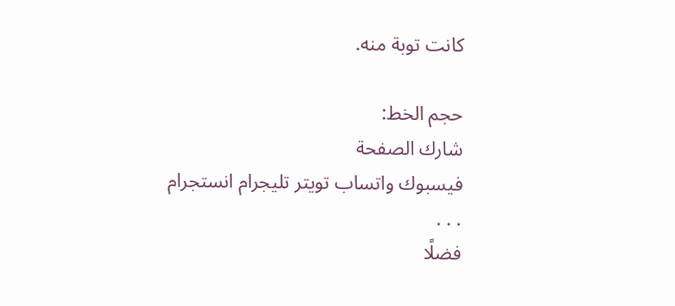كانت توبة منه.

حجم الخط:
شارك الصفحة
فيسبوك واتساب تويتر تليجرام انستجرام
. . .
فضلًا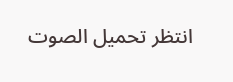انتظر تحميل الصوت